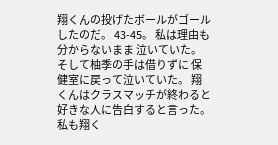翔くんの投げたボールがゴールしたのだ。 43-45。 私は理由も分からないまま 泣いていた。 そして柚季の手は借りずに 保健室に戻って泣いていた。 翔くんはクラスマッチが終わると 好きな人に告白すると言った。 私も翔く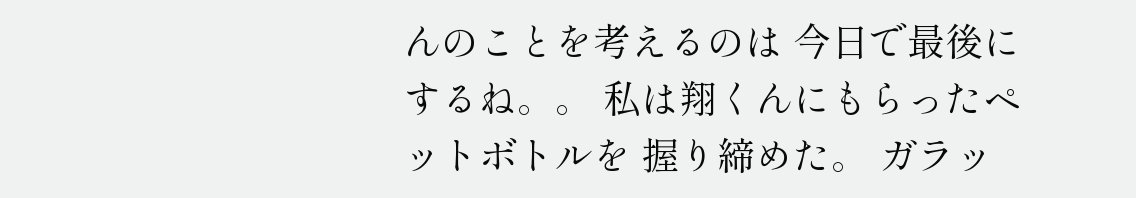んのことを考えるのは 今日で最後にするね。。 私は翔くんにもらったペットボトルを 握り締めた。 ガラッ